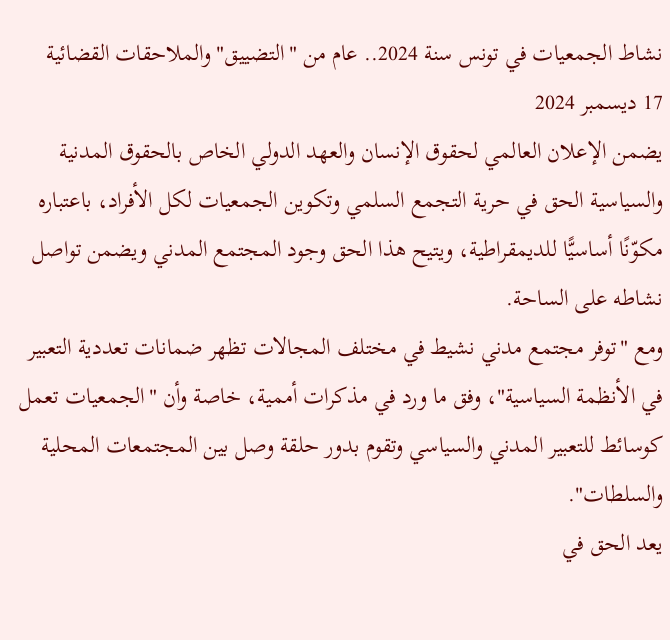نشاط الجمعيات في تونس سنة 2024.. عام من "التضييق" والملاحقات القضائية
17 ديسمبر 2024
يضمن الإعلان العالمي لحقوق الإنسان والعهد الدولي الخاص بالحقوق المدنية والسياسية الحق في حرية التجمع السلمي وتكوين الجمعيات لكل الأفراد، باعتباره مكوّنًا أساسيًّا للديمقراطية، ويتيح هذا الحق وجود المجتمع المدني ويضمن تواصل نشاطه على الساحة.
ومع "توفر مجتمع مدني نشيط في مختلف المجالات تظهر ضمانات تعددية التعبير في الأنظمة السياسية"، وفق ما ورد في مذكرات أممية، خاصة وأن "الجمعيات تعمل كوسائط للتعبير المدني والسياسي وتقوم بدور حلقة وصل بين المجتمعات المحلية والسلطات".
يعد الحق في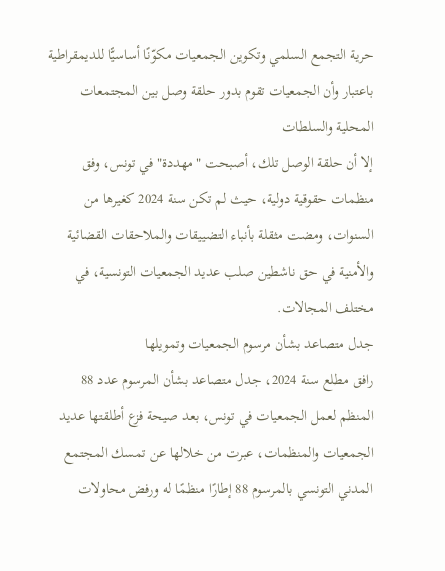حرية التجمع السلمي وتكوين الجمعيات مكوّنًا أساسيًّا للديمقراطية باعتبار وأن الجمعيات تقوم بدور حلقة وصل بين المجتمعات المحلية والسلطات
إلا أن حلقة الوصل تلك، أصبحت "مهددة" في تونس، وفق منظمات حقوقية دولية، حيث لم تكن سنة 2024 كغيرها من السنوات، ومضت مثقلة بأنباء التضييقات والملاحقات القضائية والأمنية في حق ناشطين صلب عديد الجمعيات التونسية، في مختلف المجالات.
جدل متصاعد بشأن مرسوم الجمعيات وتمويلها
رافق مطلع سنة 2024، جدل متصاعد بشأن المرسوم عدد 88 المنظم لعمل الجمعيات في تونس، بعد صيحة فزع أطلقتها عديد الجمعيات والمنظمات، عبرت من خلالها عن تمسك المجتمع المدني التونسي بالمرسوم 88 إطارًا منظمًا له ورفض محاولات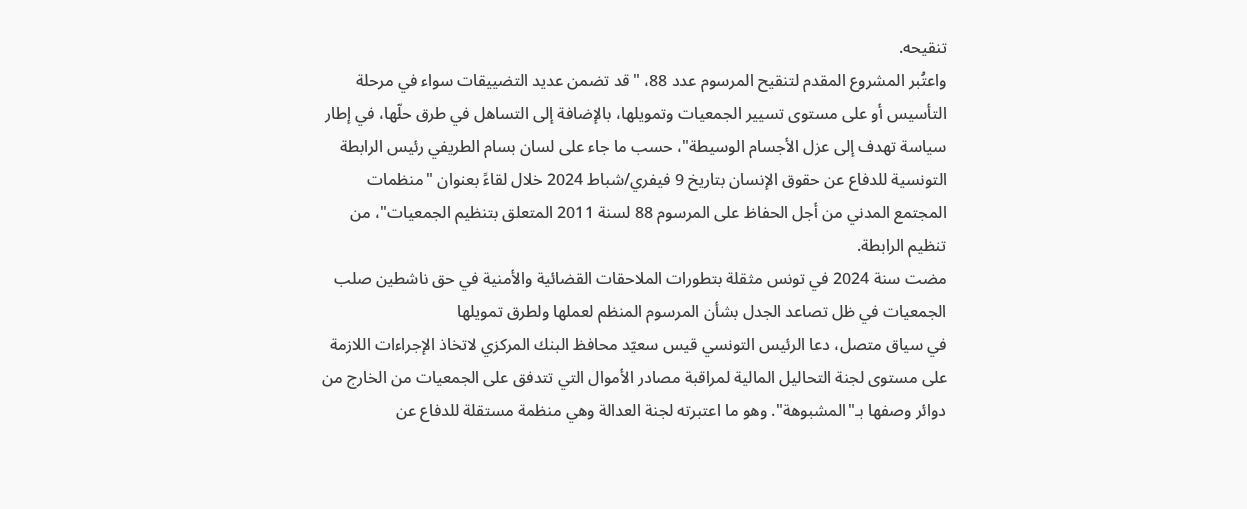تنقيحه.
واعتُبر المشروع المقدم لتنقيح المرسوم عدد 88، "قد تضمن عديد التضييقات سواء في مرحلة التأسيس أو على مستوى تسيير الجمعيات وتمويلها، بالإضافة إلى التساهل في طرق حلّها، في إطار سياسة تهدف إلى عزل الأجسام الوسيطة"، حسب ما جاء على لسان بسام الطريفي رئيس الرابطة التونسية للدفاع عن حقوق الإنسان بتاريخ 9 فيفري/شباط 2024 خلال لقاءً بعنوان "منظمات المجتمع المدني من أجل الحفاظ على المرسوم 88 لسنة 2011 المتعلق بتنظيم الجمعيات"، من تنظيم الرابطة.
مضت سنة 2024 في تونس مثقلة بتطورات الملاحقات القضائية والأمنية في حق ناشطين صلب الجمعيات في ظل تصاعد الجدل بشأن المرسوم المنظم لعملها ولطرق تمويلها
في سياق متصل، دعا الرئيس التونسي قيس سعيّد محافظ البنك المركزي لاتخاذ الإجراءات اللازمة على مستوى لجنة التحاليل المالية لمراقبة مصادر الأموال التي تتدفق على الجمعيات من الخارج من دوائر وصفها بـ"المشبوهة". وهو ما اعتبرته لجنة العدالة وهي منظمة مستقلة للدفاع عن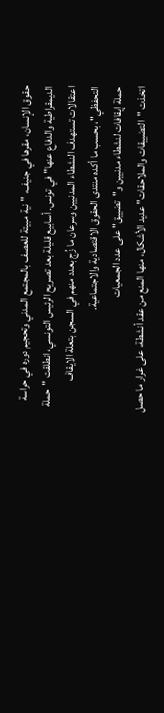حقوق الإنسان، مقرها في جنيف، "نية مبيتة للعصف بالمجتمع المدني وتحجيم دوره في حراسة الديمقراطية والدفاع عنها" في تونس. أسابيع قليلة بعد تصريح الرئيس التونسي، انطلقت "حملة اعتقالات تستهدف النشطاء المدنيين وسرعان ما زُج بعدد منهم في السجن بتعلة الايقاف التحفظي"، بحسب ما أكده منتدى الحقوق الاقتصادية والاجتماعية.
حملة إيقافات لنشطاء مدنيين و"تضييق" على عدد الجمعيات
اتخذت "التضييقات والملاحقات" عديد الأشكال، منها المنع من عقد أنشطة، على غرار ما حصل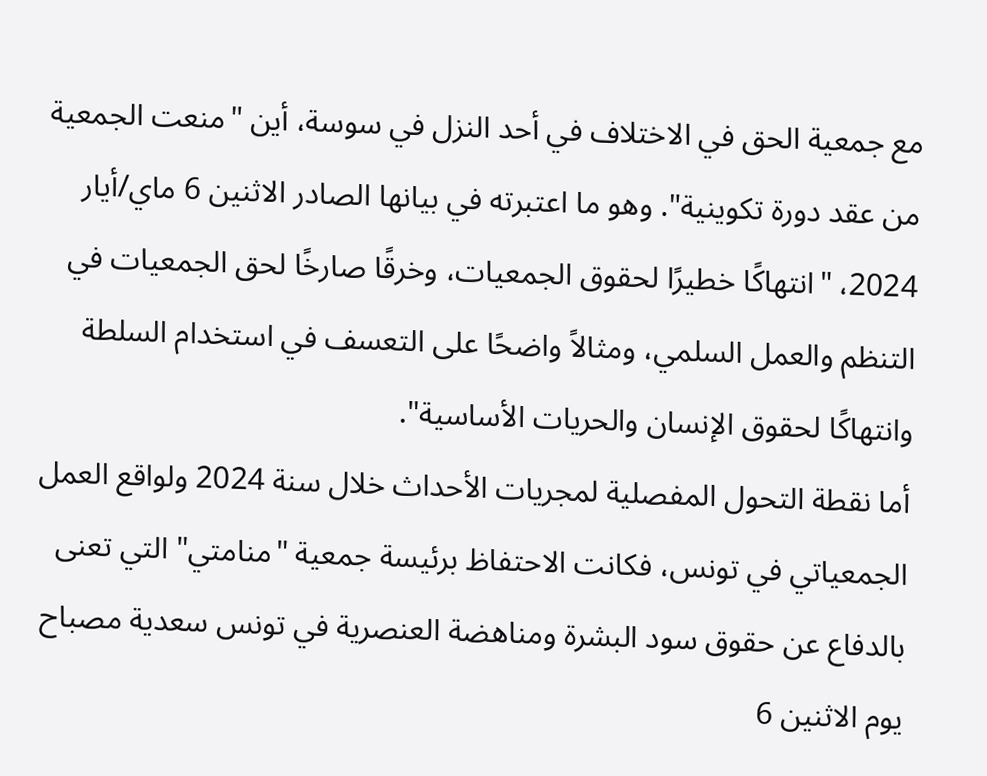مع جمعية الحق في الاختلاف في أحد النزل في سوسة، أين "منعت الجمعية من عقد دورة تكوينية". وهو ما اعتبرته في بيانها الصادر الاثنين 6 ماي/أيار 2024، "انتهاكًا خطيرًا لحقوق الجمعيات، وخرقًا صارخًا لحق الجمعيات في التنظم والعمل السلمي، ومثالاً واضحًا على التعسف في استخدام السلطة وانتهاكًا لحقوق الإنسان والحريات الأساسية".
أما نقطة التحول المفصلية لمجريات الأحداث خلال سنة 2024 ولواقع العمل الجمعياتي في تونس، فكانت الاحتفاظ برئيسة جمعية "منامتي" التي تعنى بالدفاع عن حقوق سود البشرة ومناهضة العنصرية في تونس سعدية مصباح يوم الاثنين 6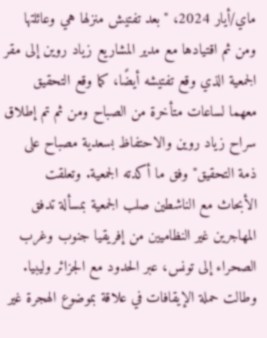ماي/أيار 2024، "بعد تفتيش منزلها هي وعائلتها ومن ثم اقتيادها مع مدير المشاريع زياد روين إلى مقر الجمعية الذي وقع تفتيشه أيضًا، كما وقع التحقيق معهما لساعات متأخرة من الصباح ومن ثم تم إطلاق سراح زياد روين والاحتفاظ بسعدية مصباح على ذمة التحقيق" وفق ما أكدته الجمعية. وتعلقت الأبحاث مع الناشطين صلب الجمعية بمسألة تدفق المهاجرين غير النظاميين من إفريقيا جنوب وغرب الصحراء إلى تونس، عبر الحدود مع الجزائر وليبيا.
وطالت حملة الإيقافات في علاقة بموضوع الهجرة غير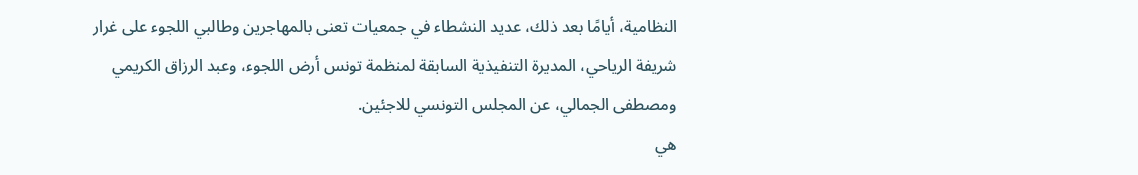النظامية، أيامًا بعد ذلك، عديد النشطاء في جمعيات تعنى بالمهاجرين وطالبي اللجوء على غرار شريفة الرياحي، المديرة التنفيذية السابقة لمنظمة تونس أرض اللجوء، وعبد الرزاق الكريمي ومصطفى الجمالي، عن المجلس التونسي للاجئين.
هي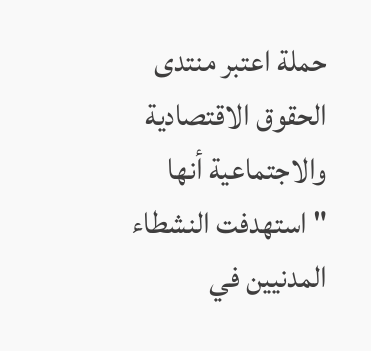حملة اعتبر منتدى الحقوق الاقتصادية والاجتماعية أنها "استهدفت النشطاء المدنيين في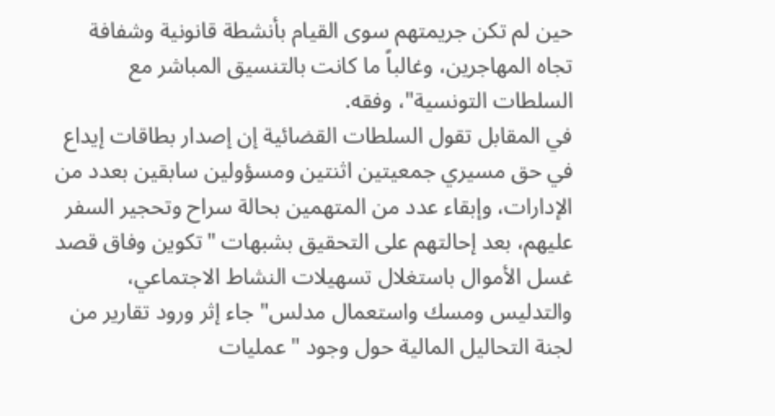حين لم تكن جريمتهم سوى القيام بأنشطة قانونية وشفافة تجاه المهاجرين، وغالباً ما كانت بالتنسيق المباشر مع السلطات التونسية"، وفقه.
في المقابل تقول السلطات القضائية إن إصدار بطاقات إيداع في حق مسيري جمعيتين اثنتين ومسؤولين سابقين بعدد من الإدارات، وإبقاء عدد من المتهمين بحالة سراح وتحجير السفر عليهم، بعد إحالتهم على التحقيق بشبهات "تكوين وفاق قصد غسل الأموال باستغلال تسهيلات النشاط الاجتماعي، والتدليس ومسك واستعمال مدلس" جاء إثر ورود تقارير من لجنة التحاليل المالية حول وجود "عمليات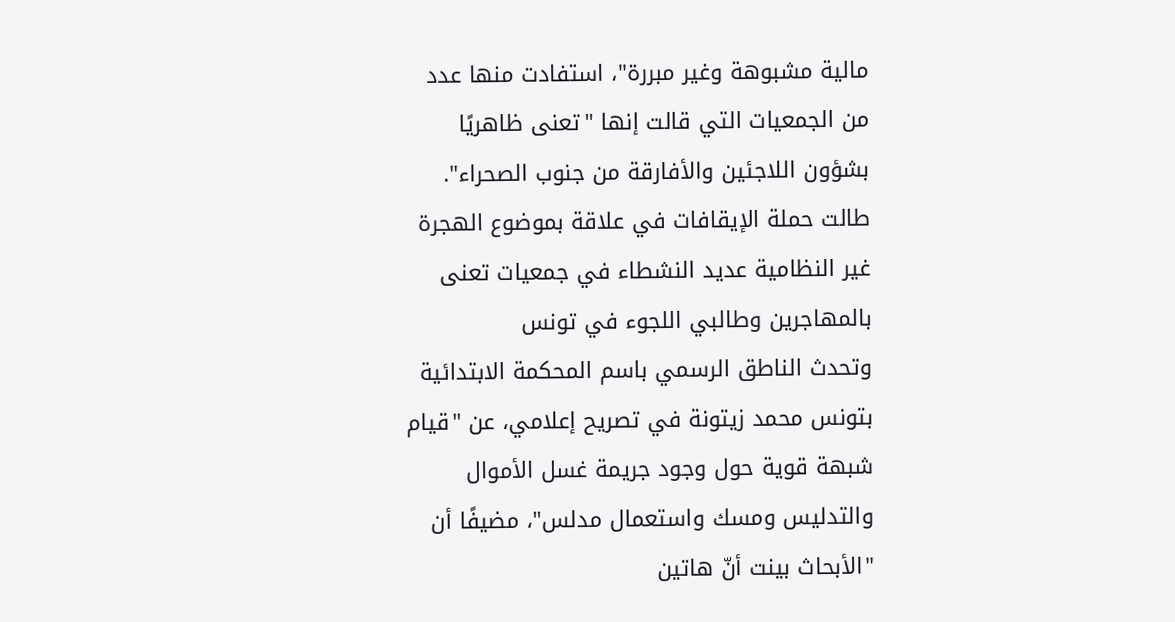مالية مشبوهة وغير مبررة"، استفادت منها عدد من الجمعيات التي قالت إنها "تعنى ظاهريًا بشؤون اللاجئين والأفارقة من جنوب الصحراء".
طالت حملة الإيقافات في علاقة بموضوع الهجرة غير النظامية عديد النشطاء في جمعيات تعنى بالمهاجرين وطالبي اللجوء في تونس
وتحدث الناطق الرسمي باسم المحكمة الابتدائية بتونس محمد زيتونة في تصريح إعلامي، عن "قيام شبهة قوية حول وجود جريمة غسل الأموال والتدليس ومسك واستعمال مدلس"، مضيفًا أن "الأبحاث بينت أنّ هاتين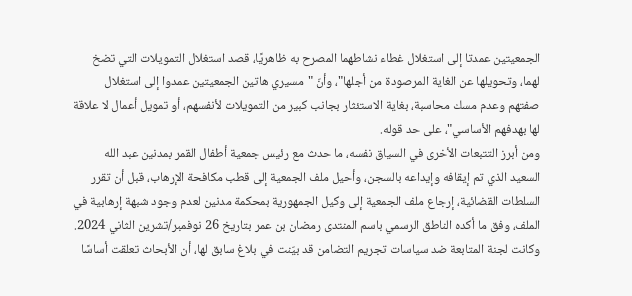الجمعيتين عمدتا إلى استغلال غطاء نشاطهما المصرح به ظاهريًا، قصد استغلال التمويلات التي تضخ لهما، وتحويلها عن الغاية المرصودة من أجلها"، وأنّ "مسيري هاتين الجمعيتين عمدوا إلى استغلال صفتهم وعدم مسك محاسبة، بغاية الاستئثار بجانب كبير من التمويلات لأنفسهم، أو تمويل أعمال لا علاقة لها بهدفهم الأساسي"، على حد قوله.
ومن أبرز التتبعات الأخرى في السياق نفسه، ما حدث مع رئيس جمعية أطفال القمر بمدنين عبد الله السعيد الذي تم إيقافه وإيداعه بالسجن، وأحيل ملف الجمعية إلى قطب مكافحة الإرهاب، قبل أن تقرر السلطات القضائية، إرجاع ملف الجمعية إلى وكيل الجمهورية بمحكمة مدنين لعدم وجود شبهة إرهابية في الملف، وفق ما أكده الناطق الرسمي باسم المنتدى رمضان بن عمر بتاريخ 26 نوفمبر/تشرين الثاني 2024.
وكانت لجنة المتابعة ضد سياسات تجريم التضامن قد بيّنت في بلاغ سابق لها، أن الأبحاث تعلقت أساسًا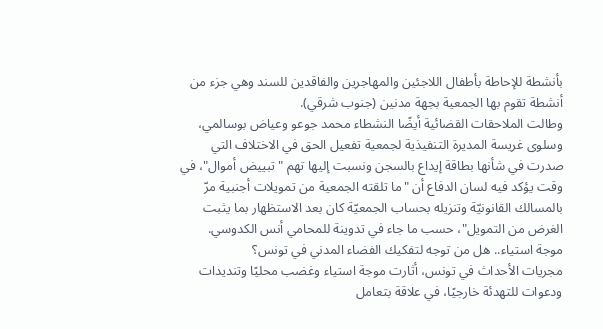بأنشطة للإحاطة بأطفال اللاجئين والمهاجرين والفاقدين للسند وهي جزء من أنشطة تقوم بها الجمعية بجهة مدنين (جنوب شرقي).
وطالت الملاحقات القضائية أيضًا النشطاء محمد جوعو وعياض بوسالمي، وسلوى غريسة المديرة التنفيذية لجمعية تفعيل الحق في الاختلاف التي صدرت في شأنها بطاقة إيداع بالسجن ونسبت إليها تهم "تبييض أموال"، في وقت يؤكد فيه لسان الدفاع أن "ما تلقته الجمعية من تمويلات أجنبية مرّ بالمسالك القانونيّة وتنزيله بحساب الجمعيّة كان بعد الاستظهار بما يثبت الغرض من التمويل"، حسب ما جاء في تدوينة للمحامي أنس الكدوسي.
موجة استياء.. هل من توجه لتفكيك الفضاء المدني في تونس؟
مجريات الأحداث في تونس، أثارت موجة استياء وغضب محليًا وتنديدات ودعوات للتهدئة خارجيًا، في علاقة بتعامل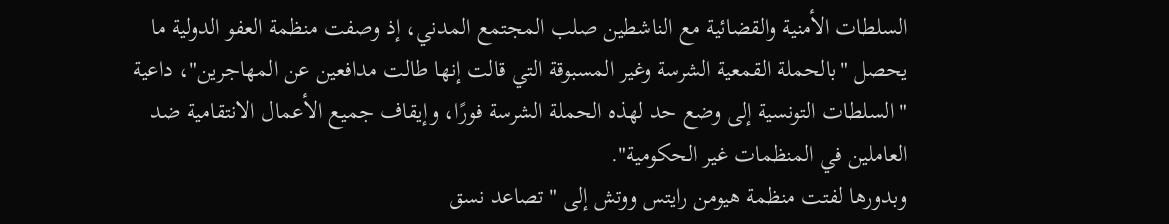السلطات الأمنية والقضائية مع الناشطين صلب المجتمع المدني، إذ وصفت منظمة العفو الدولية ما يحصل "بالحملة القمعية الشرسة وغير المسبوقة التي قالت إنها طالت مدافعين عن المهاجرين"، داعية "السلطات التونسية إلى وضع حد لهذه الحملة الشرسة فورًا، وإيقاف جميع الأعمال الانتقامية ضد العاملين في المنظمات غير الحكومية".
وبدورها لفتت منظمة هيومن رايتس ووتش إلى "تصاعد نسق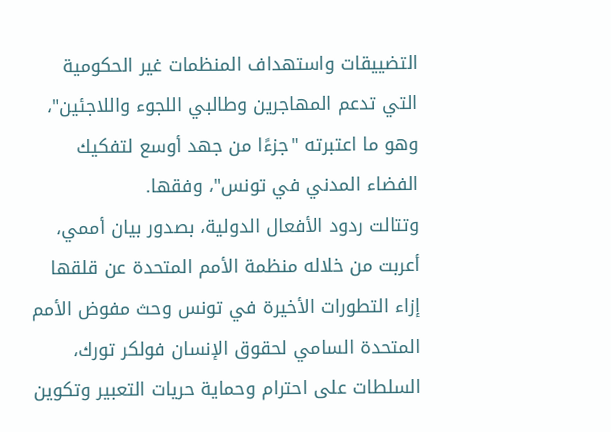التضييقات واستهداف المنظمات غير الحكومية التي تدعم المهاجرين وطالبي اللجوء واللاجئين"، وهو ما اعتبرته "جزءًا من جهد أوسع لتفكيك الفضاء المدني في تونس"، وفقها.
وتتالت ردود الأفعال الدولية، بصدور بيان أممي، أعربت من خلاله منظمة الأمم المتحدة عن قلقها إزاء التطورات الأخيرة في تونس وحث مفوض الأمم المتحدة السامي لحقوق الإنسان فولكر تورك، السلطات على احترام وحماية حريات التعبير وتكوين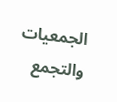الجمعيات والتجمع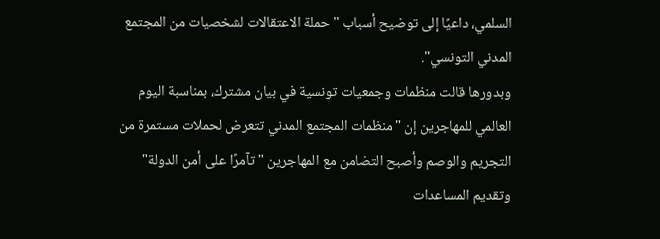السلمي، داعيًا إلى توضيح أسباب "حملة الاعتقالات لشخصيات من المجتمع المدني التونسي".
وبدورها قالت منظمات وجمعيات تونسية في بيان مشترك، بمناسبة اليوم العالمي للمهاجرين إن "منظمات المجتمع المدني تتعرض لحملات مستمرة من التجريم والوصم وأصبح التضامن مع المهاجرين "تآمرًا على أمن الدولة" وتقديم المساعدات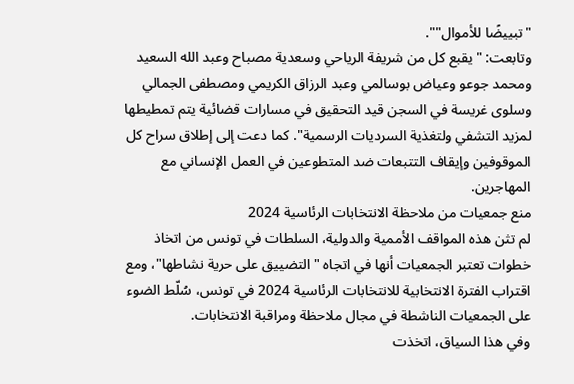"تبييضًا للأموال"".
وتابعت: "يقبع كل من شريفة الرياحي وسعدية مصباح وعبد الله السعيد ومحمد جوعو وعياض بوسالمي وعبد الرزاق الكريمي ومصطفى الجمالي وسلوى غريسة في السجن قيد التحقيق في مسارات قضائية يتم تمطيطها لمزيد التشفي ولتغذية السرديات الرسمية". كما دعت إلى إطلاق سراح كل الموقوفين وإيقاف التتبعات ضد المتطوعين في العمل الإنساني مع المهاجرين.
منع جمعيات من ملاحظة الانتخابات الرئاسية 2024
لم تثن هذه المواقف الأممية والدولية، السلطات في تونس من اتخاذ خطوات تعتبر الجمعيات أنها في اتجاه "التضييق على حرية نشاطها"، ومع اقتراب الفترة الانتخابية للانتخابات الرئاسية 2024 في تونس، سُلّط الضوء على الجمعيات الناشطة في مجال ملاحظة ومراقبة الانتخابات.
وفي هذا السياق، اتخذت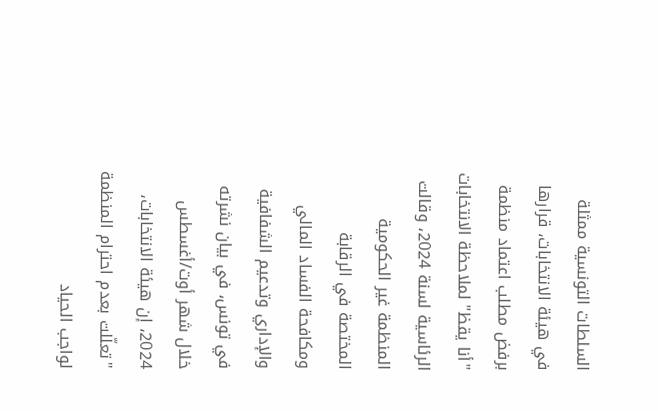السلطات التونسية ممثلة في هيئة الانتخابات، قرارها برفض مطلب اعتماد منظمة "أنا يقظ" لملاحظة الانتخابات الرئاسية لسنة 2024، وقالت المنظمة غير الحكومية المختصة في الرقابة ومكافحة الفساد المالي والإداري وتدعيم الشفافية في تونس، في بيان نشرته خلال شهر أوت/أغسطس 2024، إن هيئة الانتخابات، "تعلّلت بعدم احترام المنظمة لواجب الحياد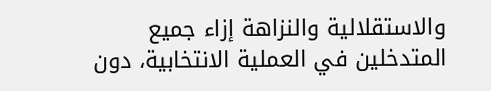والاستقلالية والنزاهة إزاء جميع المتدخلين في العملية الانتخابية، دون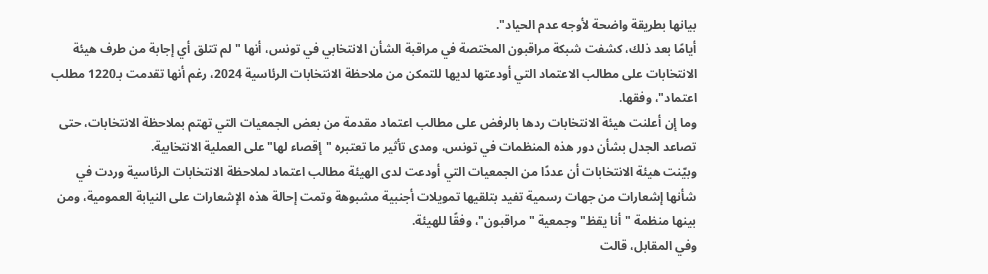بيانها بطريقة واضحة لأوجه عدم الحياد".
أيامًا بعد ذلك، كشفت شبكة مراقبون المختصة في مراقبة الشأن الانتخابي في تونس، أنها "لم تتلق أي إجابة من طرف هيئة الانتخابات على مطالب الاعتماد التي أودعتها لديها للتمكن من ملاحظة الانتخابات الرئاسية 2024، رغم أنها تقدمت بـ1220 مطلب اعتماد"، وفقها.
وما إن أعلنت هيئة الانتخابات ردها بالرفض على مطالب اعتماد مقدمة من بعض الجمعيات التي تهتم بملاحظة الانتخابات، حتى تصاعد الجدل بشأن دور هذه المنظمات في تونس، ومدى تأثير ما تعتبره "إقصاء لها" على العملية الانتخابية.
وبيّنت هيئة الانتخابات أن عددًا من الجمعيات التي أودعت لدى الهيئة مطالب اعتماد لملاحظة الانتخابات الرئاسية وردت في شأنها إشعارات من جهات رسمية تفيد بتلقيها تمويلات أجنبية مشبوهة وتمت إحالة هذه الإشعارات على النيابة العمومية، ومن بينها منظمة "أنا يقظ" وجمعية "مراقبون"، وفقًا للهيئة.
وفي المقابل، قالت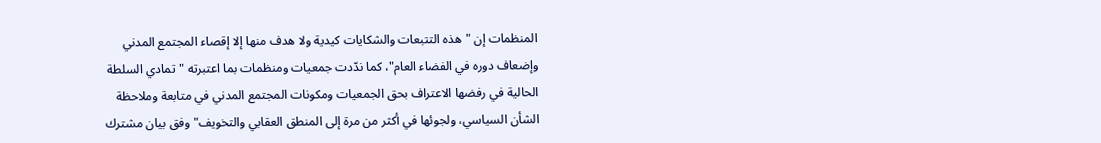المنظمات إن "هذه التتبعات والشكايات كيدية ولا هدف منها إلا إقصاء المجتمع المدني وإضعاف دوره في الفضاء العام"، كما ندّدت جمعيات ومنظمات بما اعتبرته "تمادي السلطة الحالية في رفضها الاعتراف بحق الجمعيات ومكونات المجتمع المدني في متابعة وملاحظة الشأن السياسي، ولجوئها في أكثر من مرة إلى المنطق العقابي والتخويف" وفق بيان مشترك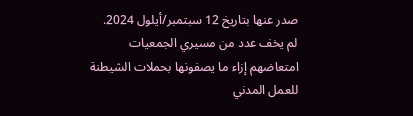صدر عنها بتاريخ 12 سبتمبر/أيلول 2024.
لم يخف عدد من مسيري الجمعيات امتعاضهم إزاء ما يصفونها بحملات الشيطنة للعمل المدني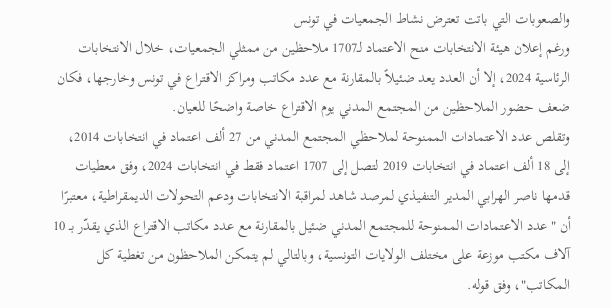والصعوبات التي باتت تعترض نشاط الجمعيات في تونس
ورغم إعلان هيئة الانتخابات منح الاعتماد لـ1707 ملاحظين من ممثلي الجمعيات، خلال الانتخابات الرئاسية 2024، إلا أن العدد يعد ضئيلاً بالمقارنة مع عدد مكاتب ومراكز الاقتراع في تونس وخارجها، فكان ضعف حضور الملاحظين من المجتمع المدني يوم الاقتراع خاصة واضحًا للعيان.
وتقلص عدد الاعتمادات الممنوحة لملاحظي المجتمع المدني من 27 ألف اعتماد في انتخابات 2014، إلى 18 ألف اعتماد في انتخابات 2019 لتصل إلى 1707 اعتماد فقط في انتخابات 2024، وفق معطيات قدمها ناصر الهرابي المدير التنفيذي لمرصد شاهد لمراقبة الانتخابات ودعم التحولات الديمقراطية، معتبرًا أن "عدد الاعتمادات الممنوحة للمجتمع المدني ضئيل بالمقارنة مع عدد مكاتب الاقتراع الذي يقدّر بـ 10 آلاف مكتب موزعة على مختلف الولايات التونسية، وبالتالي لم يتمكن الملاحظون من تغطية كل المكاتب"، وفق قوله.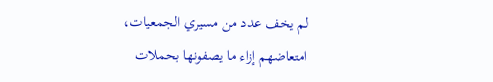لم يخف عدد من مسيري الجمعيات، امتعاضهم إزاء ما يصفونها بحملات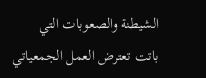الشيطنة والصعوبات التي باتت تعترض العمل الجمعياتي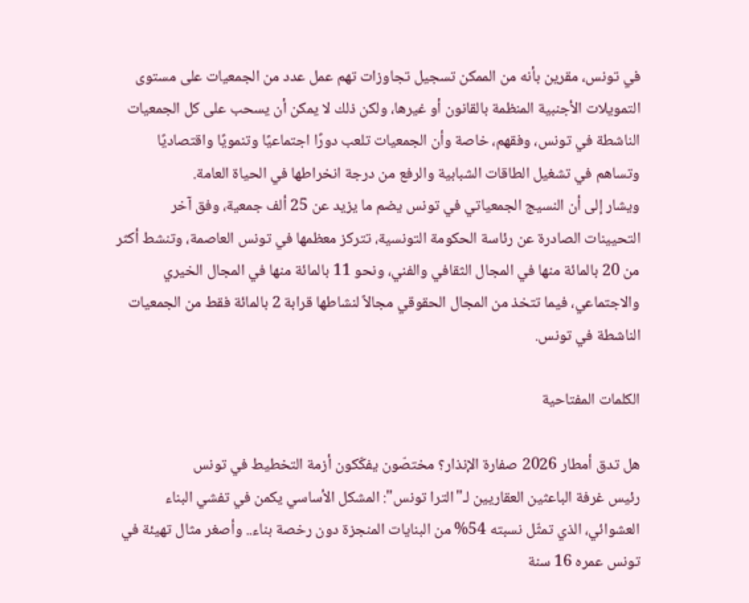في تونس، مقرين بأنه من الممكن تسجيل تجاوزات تهم عمل عدد من الجمعيات على مستوى التمويلات الأجنبية المنظمة بالقانون أو غيرها، ولكن ذلك لا يمكن أن يسحب على كل الجمعيات الناشطة في تونس، وفقهم، خاصة وأن الجمعيات تلعب دورًا اجتماعيًا وتنمويًا واقتصاديًا وتساهم في تشغيل الطاقات الشبابية والرفع من درجة انخراطها في الحياة العامة.
ويشار إلى أن النسيج الجمعياتي في تونس يضم ما يزيد عن 25 ألف جمعية، وفق آخر التحيينات الصادرة عن رئاسة الحكومة التونسية، تتركز معظمها في تونس العاصمة، وتنشط أكثر من 20 بالمائة منها في المجال الثقافي والفني، ونحو 11 بالمائة منها في المجال الخيري والاجتماعي، فيما تتخذ من المجال الحقوقي مجالاً لنشاطها قرابة 2 بالمائة فقط من الجمعيات الناشطة في تونس.

الكلمات المفتاحية

هل تدق أمطار 2026 صفارة الإنذار؟ مختصّون يفكّكون أزمة التخطيط في تونس
رئيس غرفة الباعثين العقاريين لـ"الترا تونس": المشكل الأساسي يكمن في تفشي البناء العشوائي، الذي تمثّل نسبته 54% من البنايات المنجزة دون رخصة بناء.. وأصغر مثال تهيئة في تونس عمره 16 سنة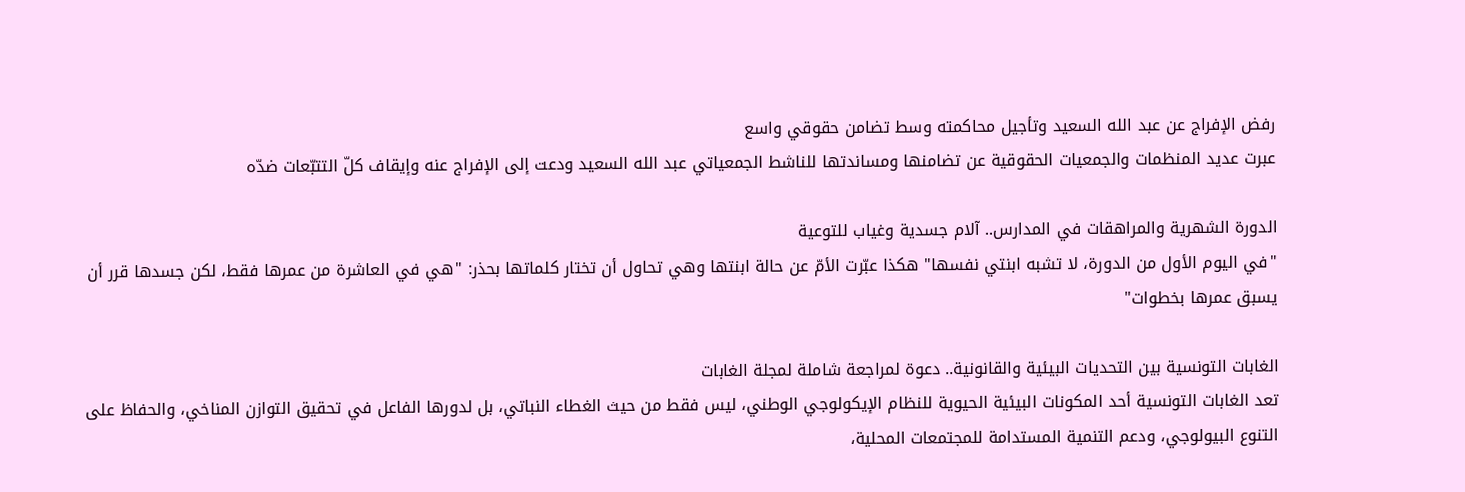رفض الإفراج عن عبد الله السعيد وتأجيل محاكمته وسط تضامن حقوقي واسع
عبرت عديد المنظمات والجمعيات الحقوقية عن تضامنها ومساندتها للناشط الجمعياتي عبد الله السعيد ودعت إلى الإفراج عنه وإيقاف كلّ التتبّعات ضدّه

الدورة الشهرية والمراهقات في المدارس.. آلام جسدية وغياب للتوعية
"في اليوم الأول من الدورة، لا تشبه ابنتي نفسها" هكذا عبّرت الأمّ عن حالة ابنتها وهي تحاول أن تختار كلماتها بحذر: "هي في العاشرة من عمرها فقط، لكن جسدها قرر أن يسبق عمرها بخطوات"

الغابات التونسية بين التحديات البيئية والقانونية.. دعوة لمراجعة شاملة لمجلة الغابات
تعد الغابات التونسية أحد المكونات البيئية الحيوية للنظام الإيكولوجي الوطني، ليس فقط من حيث الغطاء النباتي، بل لدورها الفاعل في تحقيق التوازن المناخي، والحفاظ على التنوع البيولوجي، ودعم التنمية المستدامة للمجتمعات المحلية،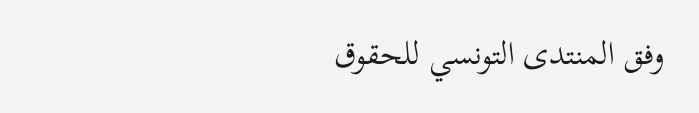وفق المنتدى التونسي للحقوق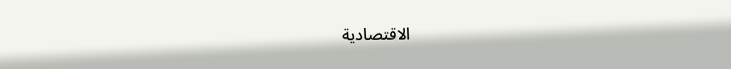الاقتصادية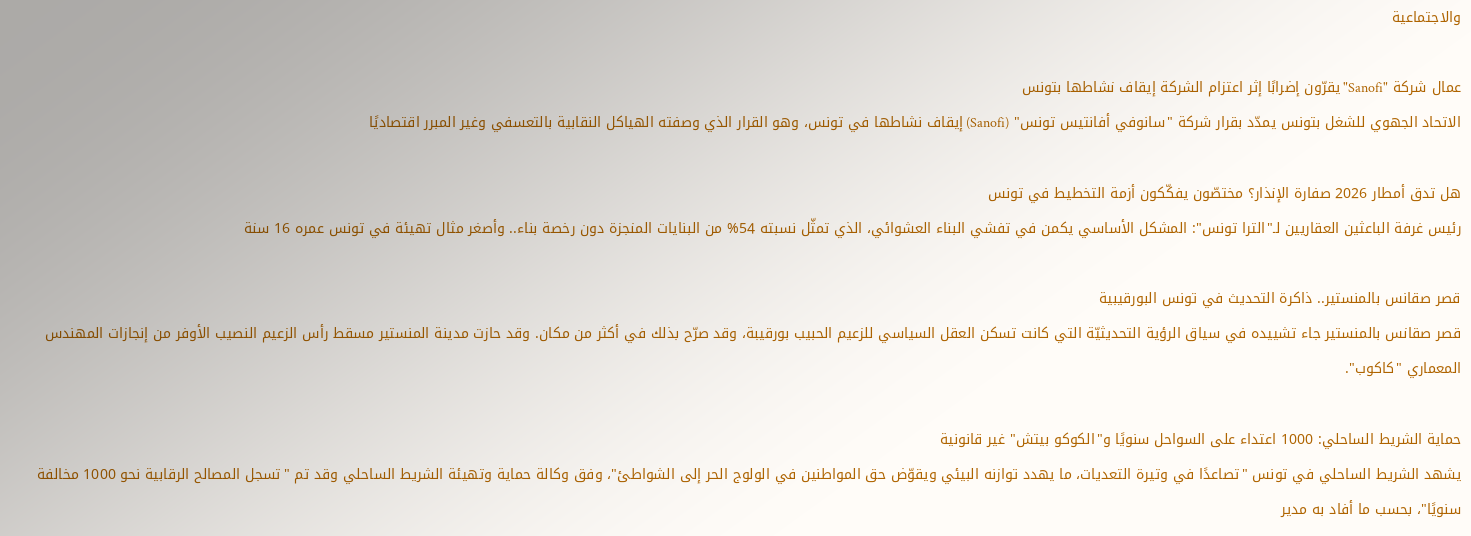والاجتماعية

عمال شركة "Sanofi" يقرّون إضرابًا إثر اعتزام الشركة إيقاف نشاطها بتونس
الاتحاد الجهوي للشغل بتونس يمدّد بقرار شركة "سانوفي أفانتيس تونس" (Sanofi) إيقاف نشاطها في تونس، وهو القرار الذي وصفته الهياكل النقابية بالتعسفي وغير المبرر اقتصاديًا

هل تدق أمطار 2026 صفارة الإنذار؟ مختصّون يفكّكون أزمة التخطيط في تونس
رئيس غرفة الباعثين العقاريين لـ"الترا تونس": المشكل الأساسي يكمن في تفشي البناء العشوائي، الذي تمثّل نسبته 54% من البنايات المنجزة دون رخصة بناء.. وأصغر مثال تهيئة في تونس عمره 16 سنة

قصر صقانس بالمنستير.. ذاكرة التحديث في تونس البورقيبية
قصر صقانس بالمنستير جاء تشييده في سياق الرؤية التحديثيّة التي كانت تسكن العقل السياسي للزعيم الحبيب بورقيبة، وقد صرّح بذلك في أكثر من مكان. وقد حازت مدينة المنستير مسقط رأس الزعيم النصيب الأوفر من إنجازات المهندس المعماري "كاكوب".

حماية الشريط الساحلي: 1000 اعتداء على السواحل سنويًا و"الكوكو بيتش" غير قانونية
يشهد الشريط الساحلي في تونس "تصاعدًا في وتيرة التعديات، ما يهدد توازنه البيئي ويقوّض حق المواطنين في الولوج الحر إلى الشواطئ"، وفق وكالة حماية وتهيئة الشريط الساحلي وقد تم "تسجل المصالح الرقابية نحو 1000 مخالفة سنويًا"، بحسب ما أفاد به مدير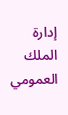إدارة الملك العمومي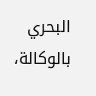البحري بالوكالة،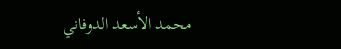محمد الأسعد الدوفاني